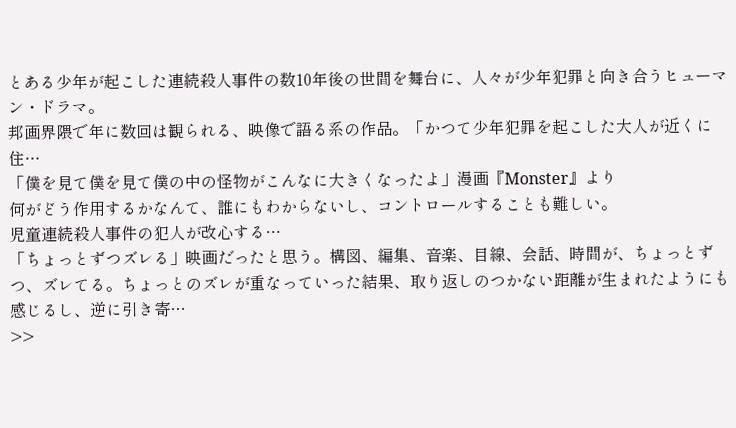とある少年が起こした連続殺人事件の数10年後の世間を舞台に、人々が少年犯罪と向き合うヒューマン・ドラマ。
邦画界隈で年に数回は観られる、映像で語る系の作品。「かつて少年犯罪を起こした大人が近くに住…
「僕を見て僕を見て僕の中の怪物がこんなに大きくなったよ」漫画『Monster』より
何がどう作用するかなんて、誰にもわからないし、コントロールすることも難しい。
児童連続殺人事件の犯人が改心する…
「ちょっとずつズレる」映画だったと思う。構図、編集、音楽、目線、会話、時間が、ちょっとずつ、ズレてる。ちょっとのズレが重なっていった結果、取り返しのつかない距離が生まれたようにも感じるし、逆に引き寄…
>>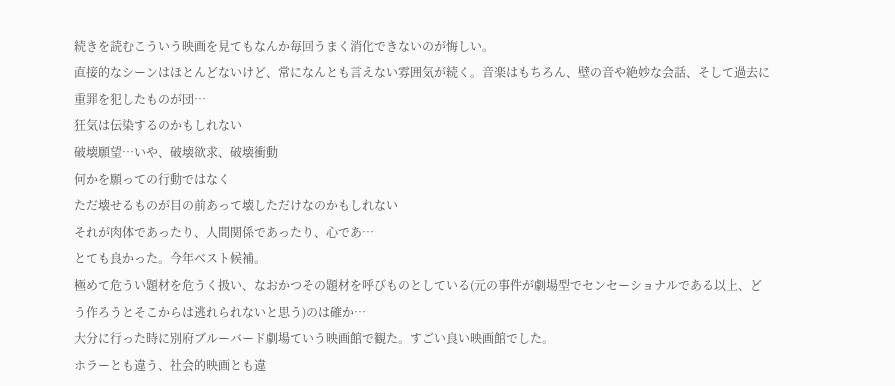続きを読むこういう映画を見てもなんか毎回うまく消化できないのが悔しい。
直接的なシーンはほとんどないけど、常になんとも言えない雰囲気が続く。音楽はもちろん、壁の音や絶妙な会話、そして過去に重罪を犯したものが団…
狂気は伝染するのかもしれない
破壊願望…いや、破壊欲求、破壊衝動
何かを願っての行動ではなく
ただ壊せるものが目の前あって壊しただけなのかもしれない
それが肉体であったり、人間関係であったり、心であ…
とても良かった。今年ベスト候補。
極めて危うい題材を危うく扱い、なおかつその題材を呼びものとしている(元の事件が劇場型でセンセーショナルである以上、どう作ろうとそこからは逃れられないと思う)のは確か…
大分に行った時に別府ブルーバード劇場ていう映画館で観た。すごい良い映画館でした。
ホラーとも違う、社会的映画とも違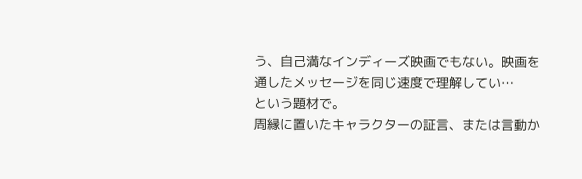う、自己満なインディーズ映画でもない。映画を通したメッセージを同じ速度で理解してい…
という題材で。
周縁に置いたキャラクターの証言、または言動か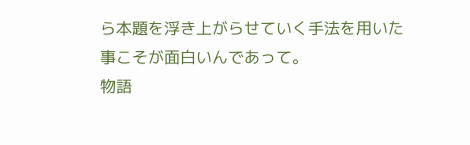ら本題を浮き上がらせていく手法を用いた事こそが面白いんであって。
物語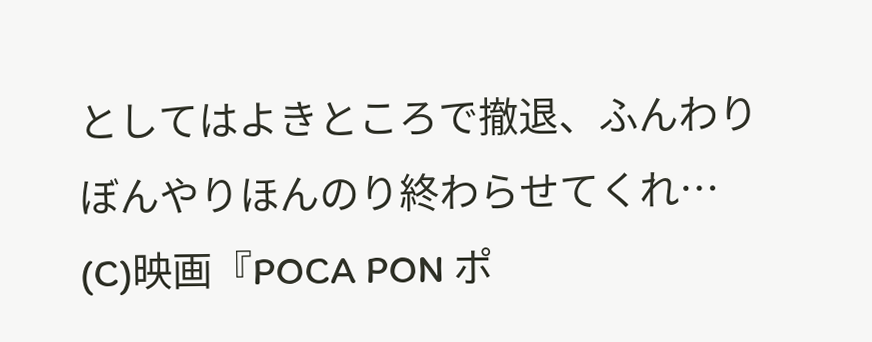としてはよきところで撤退、ふんわりぼんやりほんのり終わらせてくれ…
(C)映画『POCA PON ポ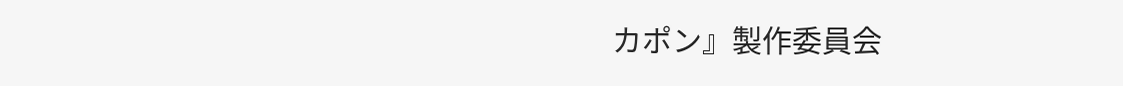カポン』製作委員会